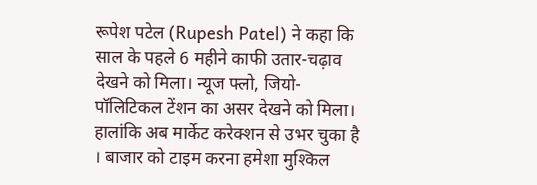रूपेश पटेल (Rupesh Patel) ने कहा कि साल के पहले 6 महीने काफी उतार-चढ़ाव देखने को मिला। न्यूज फ्लो, जियो-पॉलिटिकल टेंशन का असर देखने को मिला। हालांकि अब मार्केट करेक्शन से उभर चुका है । बाजार को टाइम करना हमेशा मुश्किल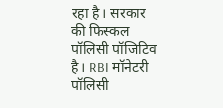रहा है। सरकार की फिस्कल पॉलिसी पॉजिटिव है। RBI मॉनेटरी पॉलिसी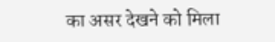का असर देखने को मिला